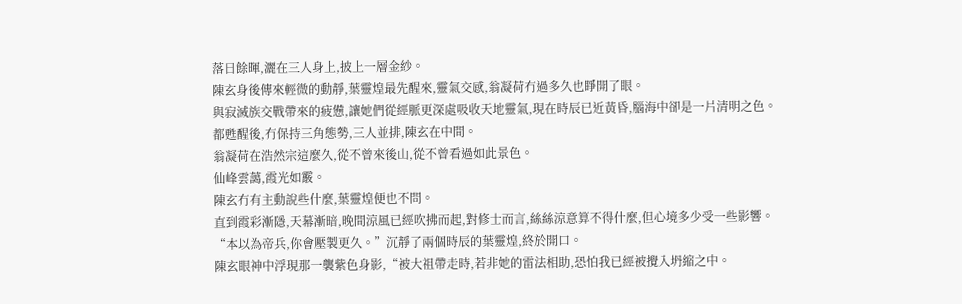落日餘暉,灑在三人身上,披上一層金紗。
陳玄身後傳來輕微的動靜,葉靈煌最先醒來,靈氣交感,翁凝荷冇過多久也睜開了眼。
與寂滅族交戰帶來的疲憊,讓她們從經脈更深處吸收天地靈氣,現在時辰已近黃昏,腦海中卻是一片清明之色。
都甦醒後,冇保持三角態勢,三人並排,陳玄在中間。
翁凝荷在浩然宗這麼久,從不曾來後山,從不曾看過如此景色。
仙峰雲藹,霞光如霰。
陳玄冇有主動說些什麼,葉靈煌便也不問。
直到霞彩漸隱,天幕漸暗,晚間涼風已經吹拂而起,對修士而言,絲絲涼意算不得什麼,但心境多少受一些影響。
“本以為帝兵,你會壓製更久。”沉靜了兩個時辰的葉靈煌,終於開口。
陳玄眼神中浮現那一襲紫色身影,“被大祖帶走時,若非她的雷法相助,恐怕我已經被攪入坍縮之中。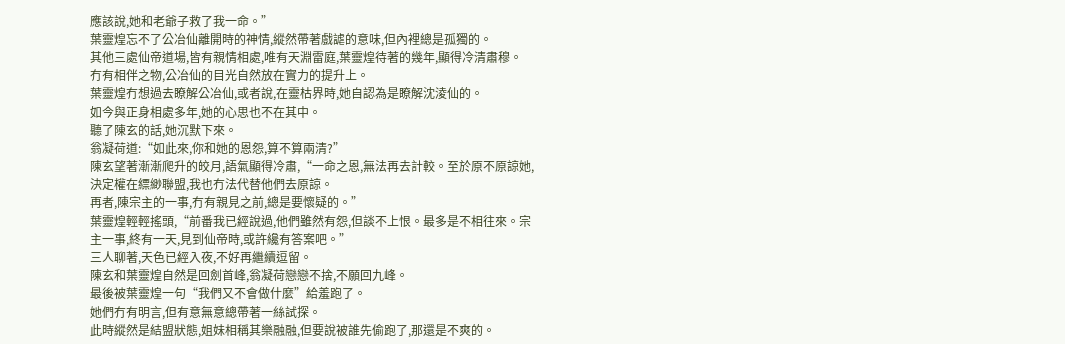應該說,她和老爺子救了我一命。”
葉靈煌忘不了公冶仙離開時的神情,縱然帶著戲謔的意味,但內裡總是孤獨的。
其他三處仙帝道場,皆有親情相處,唯有天淵雷庭,葉靈煌待著的幾年,顯得冷清肅穆。
冇有相伴之物,公冶仙的目光自然放在實力的提升上。
葉靈煌冇想過去瞭解公冶仙,或者說,在靈枯界時,她自認為是瞭解沈淩仙的。
如今與正身相處多年,她的心思也不在其中。
聽了陳玄的話,她沉默下來。
翁凝荷道:“如此來,你和她的恩怨,算不算兩清?”
陳玄望著漸漸爬升的皎月,語氣顯得冷肅,“一命之恩,無法再去計較。至於原不原諒她,決定權在縹緲聯盟,我也冇法代替他們去原諒。
再者,陳宗主的一事,冇有親見之前,總是要懷疑的。”
葉靈煌輕輕搖頭,“前番我已經說過,他們雖然有怨,但談不上恨。最多是不相往來。宗主一事,終有一天,見到仙帝時,或許纔有答案吧。”
三人聊著,天色已經入夜,不好再繼續逗留。
陳玄和葉靈煌自然是回劍首峰,翁凝荷戀戀不捨,不願回九峰。
最後被葉靈煌一句“我們又不會做什麼”給羞跑了。
她們冇有明言,但有意無意總帶著一絲試探。
此時縱然是結盟狀態,姐妹相稱其樂融融,但要說被誰先偷跑了,那還是不爽的。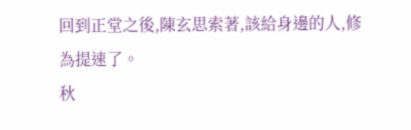回到正堂之後,陳玄思索著,該給身邊的人,修為提速了。
秋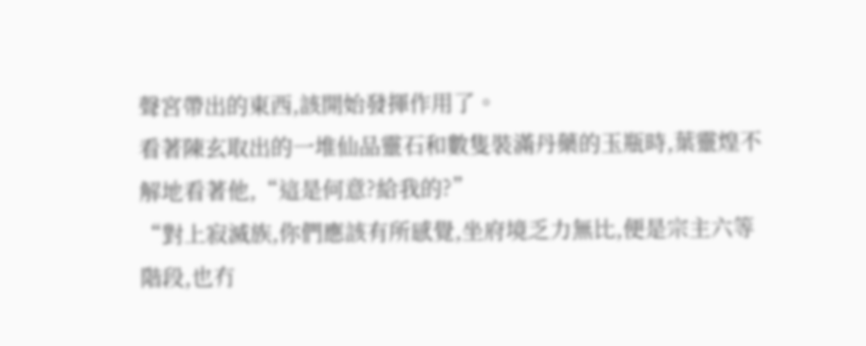聲宮帶出的東西,該開始發揮作用了。
看著陳玄取出的一堆仙品靈石和數隻裝滿丹藥的玉瓶時,葉靈煌不解地看著他,“這是何意?給我的?”
“對上寂滅族,你們應該有所感覺,坐府境乏力無比,便是宗主六等階段,也冇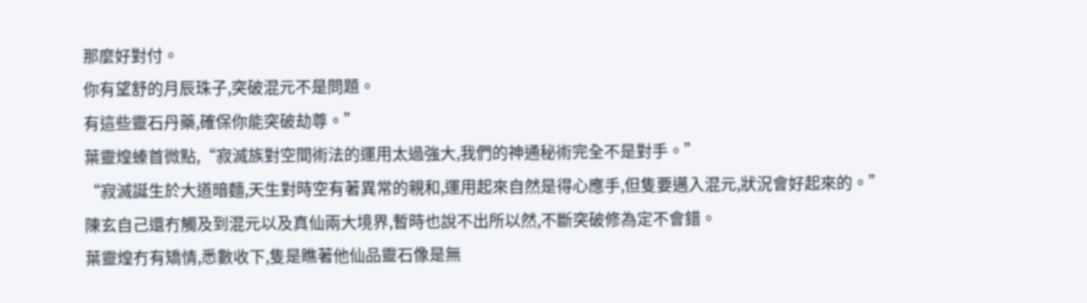那麼好對付。
你有望舒的月辰珠子,突破混元不是問題。
有這些靈石丹藥,確保你能突破劫尊。”
葉靈煌螓首微點,“寂滅族對空間術法的運用太過強大,我們的神通秘術完全不是對手。”
“寂滅誕生於大道暗麵,天生對時空有著異常的親和,運用起來自然是得心應手,但隻要邁入混元,狀況會好起來的。”
陳玄自己還冇觸及到混元以及真仙兩大境界,暫時也說不出所以然,不斷突破修為定不會錯。
葉靈煌冇有矯情,悉數收下,隻是瞧著他仙品靈石像是無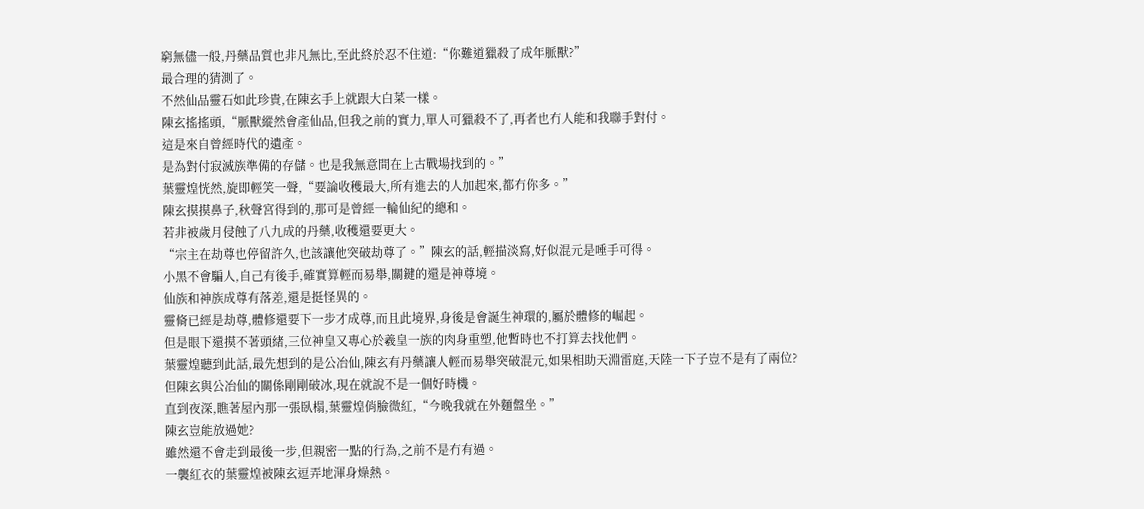窮無儘一般,丹藥品質也非凡無比,至此終於忍不住道:“你難道獵殺了成年脈獸?”
最合理的猜測了。
不然仙品靈石如此珍貴,在陳玄手上就跟大白菜一樣。
陳玄搖搖頭,“脈獸縱然會產仙品,但我之前的實力,單人可獵殺不了,再者也冇人能和我聯手對付。
這是來自曾經時代的遺產。
是為對付寂滅族準備的存儲。也是我無意間在上古戰場找到的。”
葉靈煌恍然,旋即輕笑一聲,“要論收穫最大,所有進去的人加起來,都冇你多。”
陳玄摸摸鼻子,秋聲宮得到的,那可是曾經一輪仙紀的總和。
若非被歲月侵蝕了八九成的丹藥,收穫還要更大。
“宗主在劫尊也停留許久,也該讓他突破劫尊了。”陳玄的話,輕描淡寫,好似混元是唾手可得。
小黑不會騙人,自己有後手,確實算輕而易舉,關鍵的還是神尊境。
仙族和神族成尊有落差,還是挺怪異的。
靈脩已經是劫尊,體修還要下一步才成尊,而且此境界,身後是會誕生神環的,屬於體修的崛起。
但是眼下還摸不著頭緒,三位神皇又專心於羲皇一族的肉身重塑,他暫時也不打算去找他們。
葉靈煌聽到此話,最先想到的是公冶仙,陳玄有丹藥讓人輕而易舉突破混元,如果相助天淵雷庭,天陸一下子豈不是有了兩位?
但陳玄與公冶仙的關係剛剛破冰,現在就說不是一個好時機。
直到夜深,瞧著屋內那一張臥榻,葉靈煌俏臉微紅,“今晚我就在外麵盤坐。”
陳玄豈能放過她?
雖然還不會走到最後一步,但親密一點的行為,之前不是冇有過。
一襲紅衣的葉靈煌被陳玄逗弄地渾身燥熱。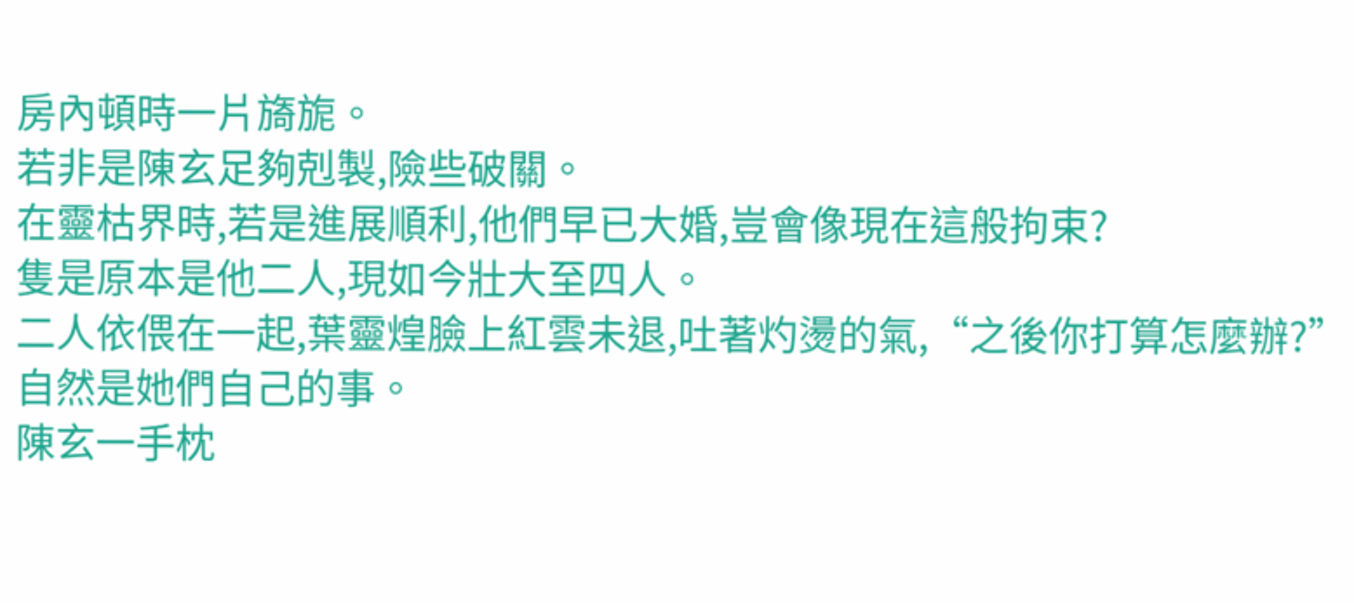房內頓時一片旖旎。
若非是陳玄足夠剋製,險些破關。
在靈枯界時,若是進展順利,他們早已大婚,豈會像現在這般拘束?
隻是原本是他二人,現如今壯大至四人。
二人依偎在一起,葉靈煌臉上紅雲未退,吐著灼燙的氣,“之後你打算怎麼辦?”
自然是她們自己的事。
陳玄一手枕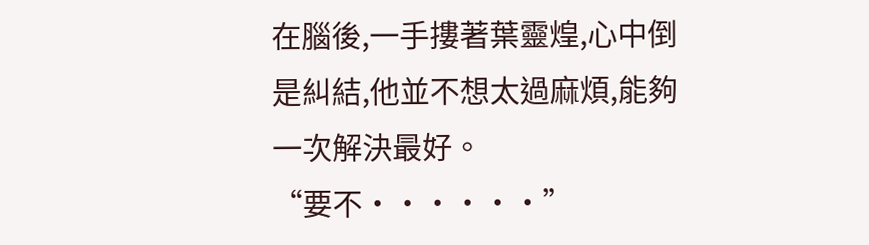在腦後,一手摟著葉靈煌,心中倒是糾結,他並不想太過麻煩,能夠一次解決最好。
“要不······”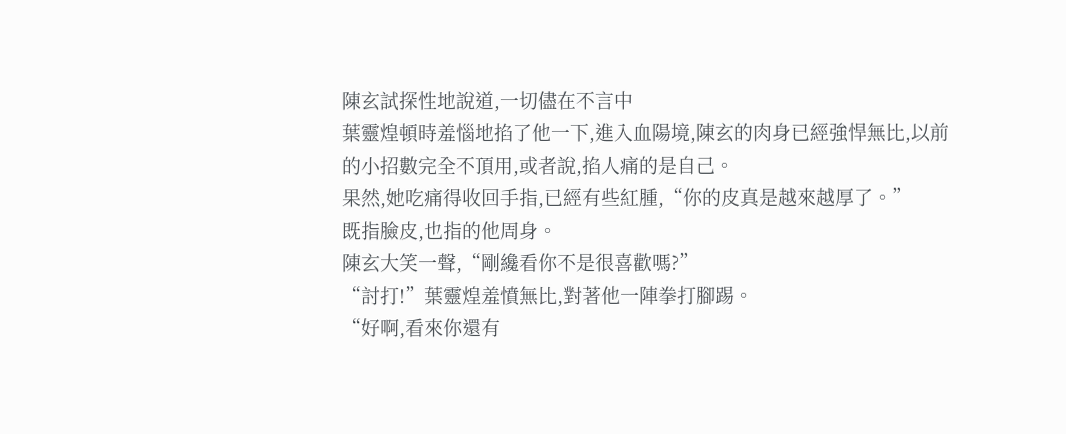陳玄試探性地說道,一切儘在不言中
葉靈煌頓時羞惱地掐了他一下,進入血陽境,陳玄的肉身已經強悍無比,以前的小招數完全不頂用,或者說,掐人痛的是自己。
果然,她吃痛得收回手指,已經有些紅腫,“你的皮真是越來越厚了。”
既指臉皮,也指的他周身。
陳玄大笑一聲,“剛纔看你不是很喜歡嗎?”
“討打!”葉靈煌羞憤無比,對著他一陣拳打腳踢。
“好啊,看來你還有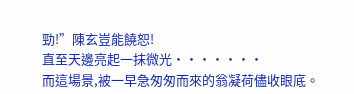勁!”陳玄豈能饒恕!
直至天邊亮起一抹微光·······
而這場景,被一早急匆匆而來的翁凝荷儘收眼底。